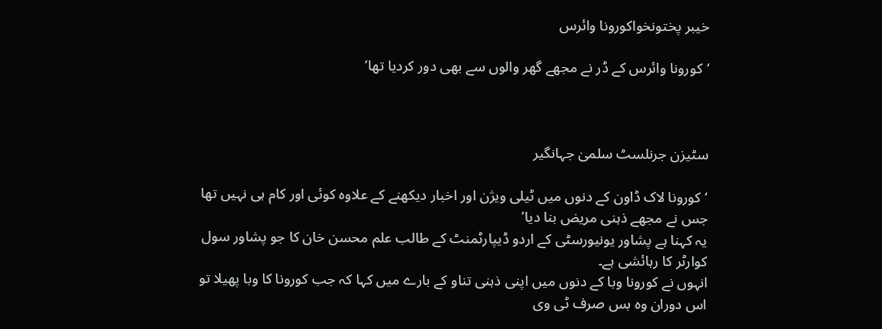خیبر پختونخواکورونا وائرس

‘کورونا وائرس کے ڈر نے مجھے گھر والوں سے بھی دور کردیا تھا’



سٹیزن جرنلسٹ سلمیٰ جہانگیر

‘کورونا لاک ڈاون کے دنوں میں ٹیلی ویژن اور اخبار دیکھنے کے علاوہ کوئی اور کام ہی نہیں تھا جس نے مجھے ذہنی مریض بنا دیا’
یہ کہنا ہے پشاور یونیورسٹی کے اردو ڈیپارٹمنٹ کے طالب علم محسن خان کا جو پشاور سول کوارٹر کا رہائشی ہے۔
انہوں نے کورونا وبا کے دنوں میں اپنی ذہنی تناو کے بارے میں کہا کہ جب کورونا کا وبا پھیلا تو اس دوران وہ بس صرف ٹی وی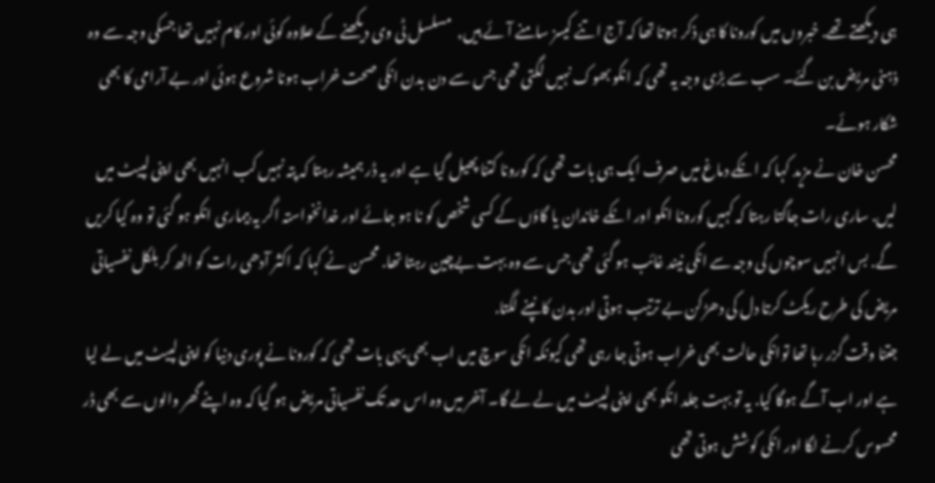ہی دیکھتے تھے. خبروں میں کورونا کا ہی ذکر ہوتا تھا کہ آج اتنے کیسز سامنے آئے ہیں,  مسلسل ٹی وی دیکھنے کے علاوہ کوئی اور کام نہیں تھا جسکی وجہ سے وہ ذہنی مریض بن گئے۔ سب سے بڑی وجہ یہ تھی کہ انکو بھوک نہیں لگتی تھی جس سے دن بدن انکی صحت خراب ہونا شروع ہوئی اور بے آرامی کا بھی شکار ہوئے۔
محسن خان نے مزید کہا کہ انکے دماغ میں صرف ایک ہی بات تھی کہ کورونا کتنا پھیل گیا ہے اور یہ ڈر ہمیشہ رہتا کہ پتہ نہیں کب انہیں بھی اپنی لپیٹ میں لیں. ساری رات جاگتا رہتا کہ کہیں کورونا انکو اور انکے خاندان یا گاؤں کے کسی شخص کو نا ہو جائے اور خدانخواستہ اگر یہ بیماری انکو ہو گئی تو وہ کیا کریں گے. بس انہیں سوچوں کی وجہ سے انکی نیند غائب ہو گئی تھی جس سے وہ بہت بےچین رہتا تھا. محسن نے کہا کہ اکثر آدھی رات کو اٹھ کر بلکل نفسیاتی مریض کی طرح ریکٹ کرتا دل کی دھڑکن بے ترتیب ہوتی اور بدن کانپنے لگتا.
جتنا وقت گزر رہا تھا توانکی حالت بھی خراب ہوتی جا رہی تھی کیونکہ انکی سوچ میں اب بھی یہی بات تھی کہ کورونا نے پوری دنیا کو اپنی لپیٹ میں لے لیا ہے اور اب آگے ہوگا کیا. یہ تو بہت جلد انکو بھی اپنی لپیٹ میں لے لے گا۔ آخر میں وہ اس حد تک نفسیاتی مریض ہو گیا کہ وہ اپنے گھر والوں سے بھی ڈر محسوس کرنے لگا اور انکی کوشش ہوتی تھی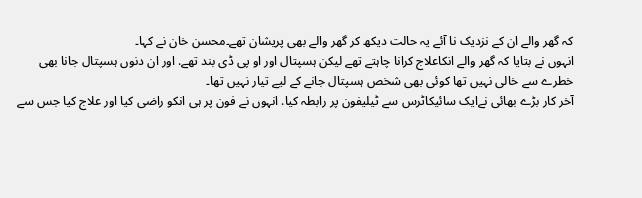کہ گھر والے ان کے نزدیک نا آئے یہ حالت دیکھ کر گھر والے بھی پریشان تھے۔محسن خان نے کہا۔
انہوں نے بتایا کہ گھر والے انکاعلاج کرانا چاہتے تھے لیکن ہسپتال اور او پی ڈی بند تھے. اور ان دنوں ہسپتال جانا بھی خطرے سے خالی نہیں تھا کوئی بھی شخص ہسپتال جانے کے لیے تیار نہیں تھا۔
آخر کار بڑے بھائی نےایک سائیکاٹرس سے ٹیلیفون پر رابطہ کیا. انہوں نے فون پر ہی انکو راضی کیا اور علاج کیا جس سے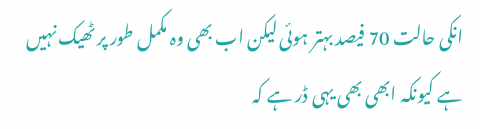انکی حالت 70 فیصد بہتر ہوئی لیکن اب بھی وہ مکمل طور پر ٹھیک نہیں ہے کیونکہ ابھی بھی یہی ڈر ہے کہ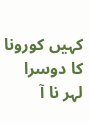کہیں کورونا کا دوسرا لہر نا آ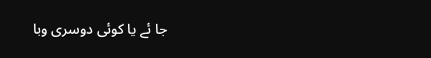جا ئے یا کوئی دوسری وبا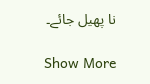نا پھیل جائے۔

Show More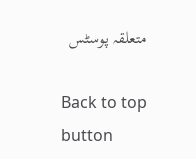متعلقہ پوسٹس

Back to top button